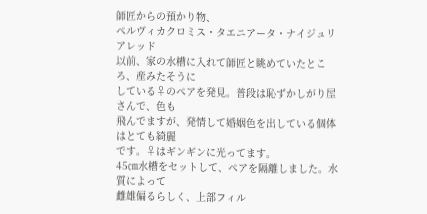師匠からの預かり物、
ペルヴィカクロミス・タエニアータ・ナイジュリアレッド
以前、家の水槽に入れて師匠と眺めていたところ、産みたそうに
している♀のペアを発見。普段は恥ずかしがり屋さんで、色も
飛んでますが、発情して婚姻色を出している個体はとても綺麗
です。♀はギンギンに光ってます。
45㎝水槽をセットして、ペアを隔離しました。水質によって
雌雄偏るらしく、上部フィル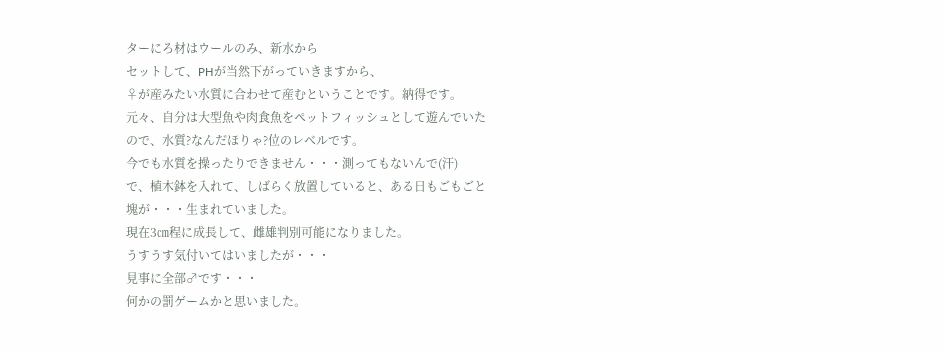ターにろ材はウールのみ、新水から
セットして、PHが当然下がっていきますから、
♀が産みたい水質に合わせて産むということです。納得です。
元々、自分は大型魚や肉食魚をペットフィッシュとして遊んでいた
ので、水質?なんだほりゃ?位のレベルです。
今でも水質を操ったりできません・・・測ってもないんで(汗)
で、植木鉢を入れて、しばらく放置していると、ある日もごもごと
塊が・・・生まれていました。
現在3㎝程に成長して、雌雄判別可能になりました。
うすうす気付いてはいましたが・・・
見事に全部♂です・・・
何かの罰ゲームかと思いました。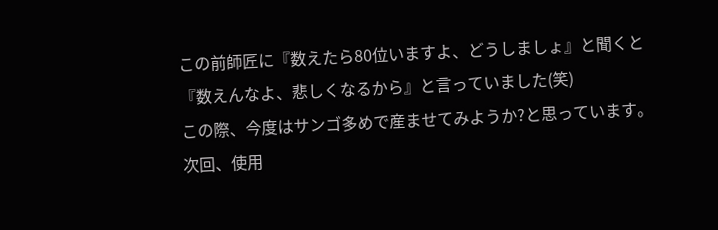この前師匠に『数えたら80位いますよ、どうしましょ』と聞くと
『数えんなよ、悲しくなるから』と言っていました(笑)
この際、今度はサンゴ多めで産ませてみようか?と思っています。
次回、使用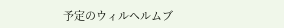予定のウィルヘルムブ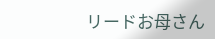リードお母さん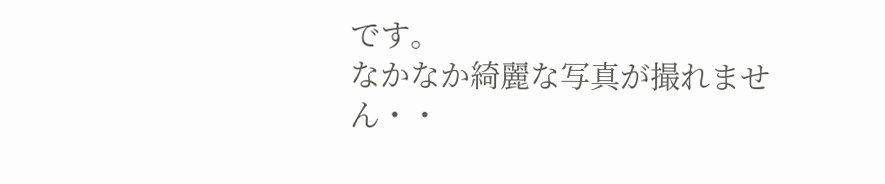です。
なかなか綺麗な写真が撮れません・・